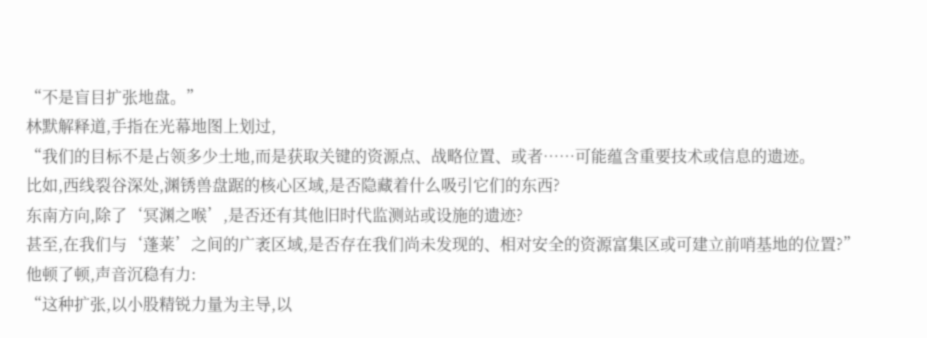“不是盲目扩张地盘。”
林默解释道,手指在光幕地图上划过,
“我们的目标不是占领多少土地,而是获取关键的资源点、战略位置、或者……可能蕴含重要技术或信息的遗迹。
比如,西线裂谷深处,渊锈兽盘踞的核心区域,是否隐藏着什么吸引它们的东西?
东南方向,除了‘冥渊之喉’,是否还有其他旧时代监测站或设施的遗迹?
甚至,在我们与‘蓬莱’之间的广袤区域,是否存在我们尚未发现的、相对安全的资源富集区或可建立前哨基地的位置?”
他顿了顿,声音沉稳有力:
“这种扩张,以小股精锐力量为主导,以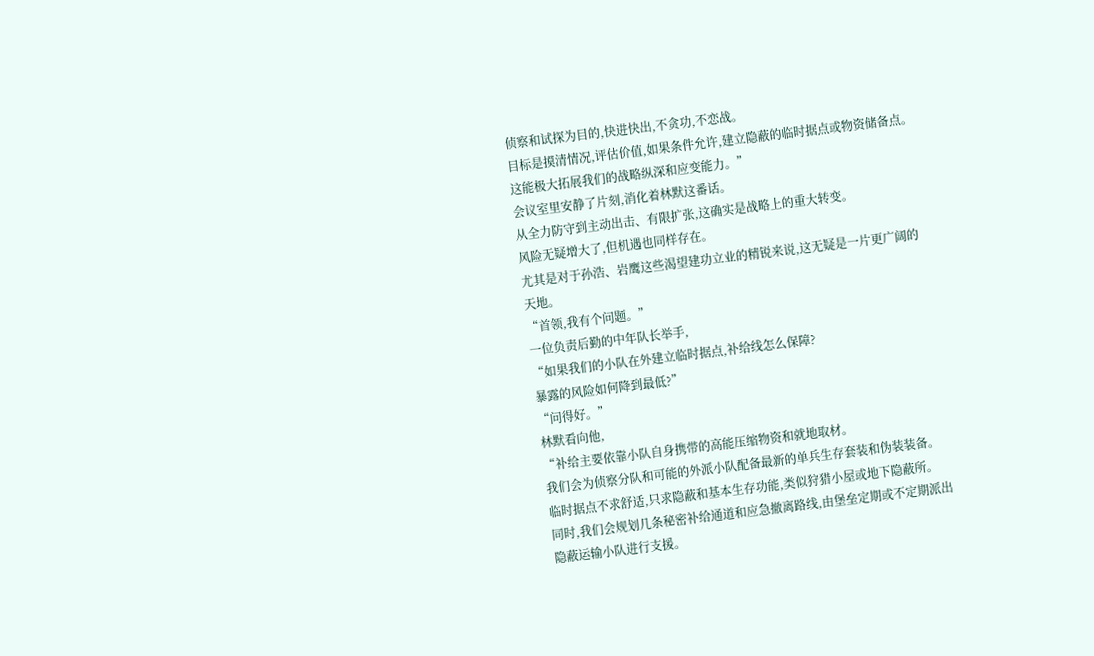侦察和试探为目的,快进快出,不贪功,不恋战。
目标是摸清情况,评估价值,如果条件允许,建立隐蔽的临时据点或物资储备点。
这能极大拓展我们的战略纵深和应变能力。”
会议室里安静了片刻,消化着林默这番话。
从全力防守到主动出击、有限扩张,这确实是战略上的重大转变。
风险无疑增大了,但机遇也同样存在。
尤其是对于孙浩、岩鹰这些渴望建功立业的精锐来说,这无疑是一片更广阔的天地。
“首领,我有个问题。”
一位负责后勤的中年队长举手,
“如果我们的小队在外建立临时据点,补给线怎么保障?
暴露的风险如何降到最低?”
“问得好。”
林默看向他,
“补给主要依靠小队自身携带的高能压缩物资和就地取材。
我们会为侦察分队和可能的外派小队配备最新的单兵生存套装和伪装装备。
临时据点不求舒适,只求隐蔽和基本生存功能,类似狩猎小屋或地下隐蔽所。
同时,我们会规划几条秘密补给通道和应急撤离路线,由堡垒定期或不定期派出隐蔽运输小队进行支援。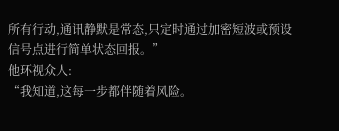所有行动,通讯静默是常态,只定时通过加密短波或预设信号点进行简单状态回报。”
他环视众人:
“我知道,这每一步都伴随着风险。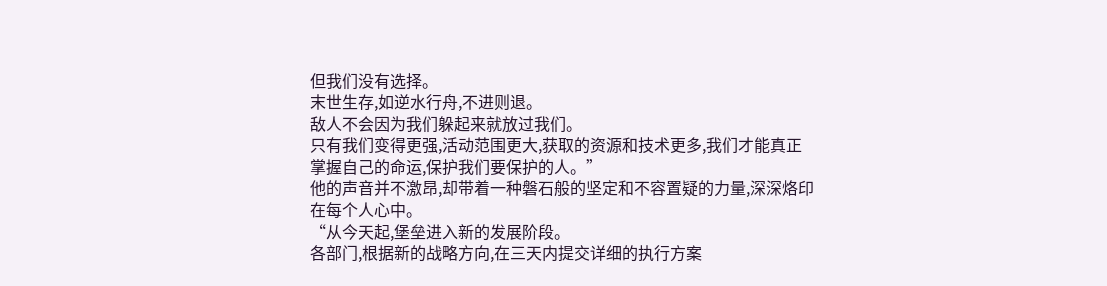但我们没有选择。
末世生存,如逆水行舟,不进则退。
敌人不会因为我们躲起来就放过我们。
只有我们变得更强,活动范围更大,获取的资源和技术更多,我们才能真正掌握自己的命运,保护我们要保护的人。”
他的声音并不激昂,却带着一种磐石般的坚定和不容置疑的力量,深深烙印在每个人心中。
“从今天起,堡垒进入新的发展阶段。
各部门,根据新的战略方向,在三天内提交详细的执行方案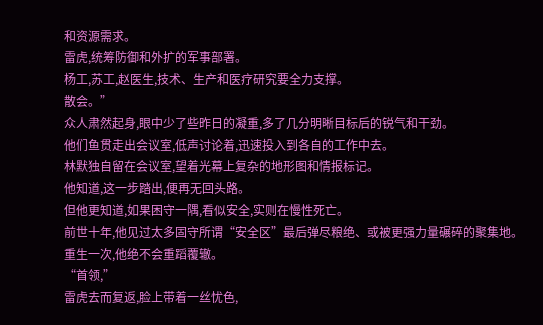和资源需求。
雷虎,统筹防御和外扩的军事部署。
杨工,苏工,赵医生,技术、生产和医疗研究要全力支撑。
散会。”
众人肃然起身,眼中少了些昨日的凝重,多了几分明晰目标后的锐气和干劲。
他们鱼贯走出会议室,低声讨论着,迅速投入到各自的工作中去。
林默独自留在会议室,望着光幕上复杂的地形图和情报标记。
他知道,这一步踏出,便再无回头路。
但他更知道,如果困守一隅,看似安全,实则在慢性死亡。
前世十年,他见过太多固守所谓“安全区”最后弹尽粮绝、或被更强力量碾碎的聚集地。
重生一次,他绝不会重蹈覆辙。
“首领,”
雷虎去而复返,脸上带着一丝忧色,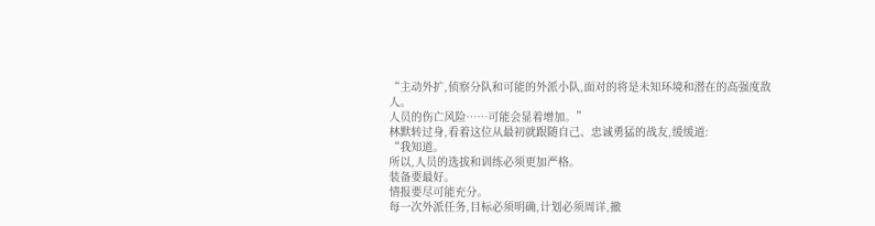“主动外扩,侦察分队和可能的外派小队,面对的将是未知环境和潜在的高强度敌人。
人员的伤亡风险……可能会显着增加。”
林默转过身,看着这位从最初就跟随自己、忠诚勇猛的战友,缓缓道:
“我知道。
所以,人员的选拔和训练必须更加严格。
装备要最好。
情报要尽可能充分。
每一次外派任务,目标必须明确,计划必须周详,撤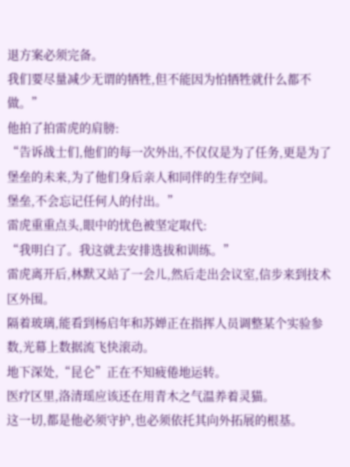退方案必须完备。
我们要尽量减少无谓的牺牲,但不能因为怕牺牲就什么都不做。”
他拍了拍雷虎的肩膀:
“告诉战士们,他们的每一次外出,不仅仅是为了任务,更是为了堡垒的未来,为了他们身后亲人和同伴的生存空间。
堡垒,不会忘记任何人的付出。”
雷虎重重点头,眼中的忧色被坚定取代:
“我明白了。我这就去安排选拔和训练。”
雷虎离开后,林默又站了一会儿,然后走出会议室,信步来到技术区外围。
隔着玻璃,能看到杨启年和苏婵正在指挥人员调整某个实验参数,光幕上数据流飞快滚动。
地下深处,“昆仑”正在不知疲倦地运转。
医疗区里,洛清瑶应该还在用青木之气温养着灵猫。
这一切,都是他必须守护,也必须依托其向外拓展的根基。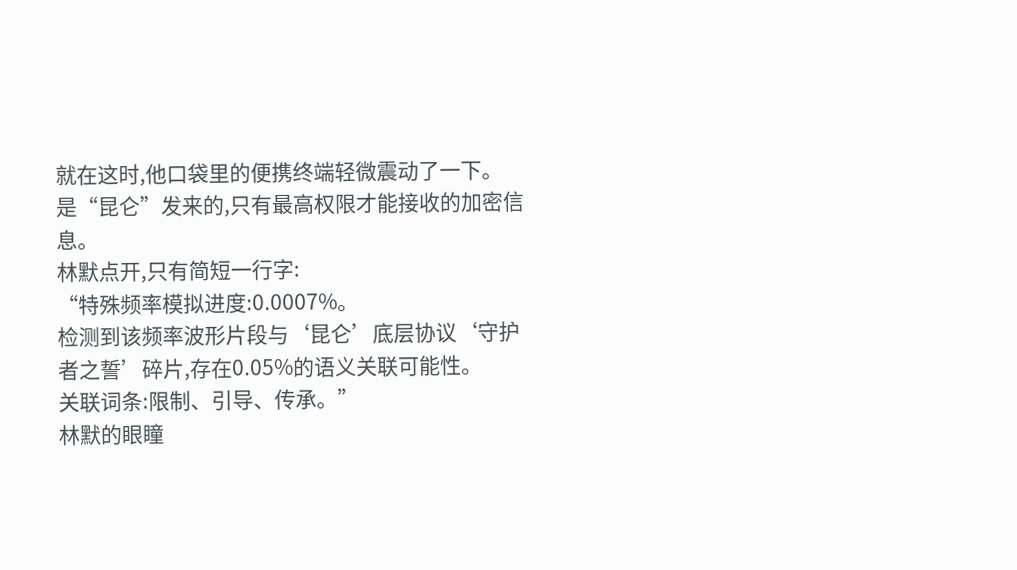就在这时,他口袋里的便携终端轻微震动了一下。
是“昆仑”发来的,只有最高权限才能接收的加密信息。
林默点开,只有简短一行字:
“特殊频率模拟进度:0.0007%。
检测到该频率波形片段与‘昆仑’底层协议‘守护者之誓’碎片,存在0.05%的语义关联可能性。
关联词条:限制、引导、传承。”
林默的眼瞳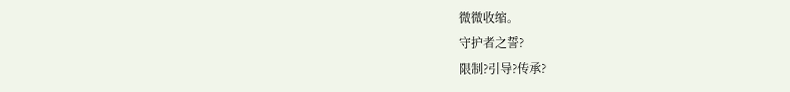微微收缩。
守护者之誓?
限制?引导?传承?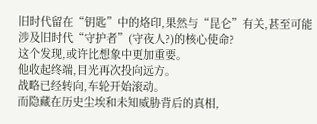旧时代留在“钥匙”中的烙印,果然与“昆仑”有关,甚至可能涉及旧时代“守护者”(守夜人?)的核心使命?
这个发现,或许比想象中更加重要。
他收起终端,目光再次投向远方。
战略已经转向,车轮开始滚动。
而隐藏在历史尘埃和未知威胁背后的真相,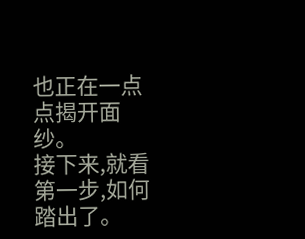也正在一点点揭开面纱。
接下来,就看第一步,如何踏出了。